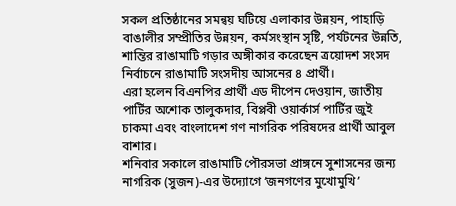সকল প্রতিষ্ঠানের সমন্বয় ঘটিয়ে এলাকার উন্নয়ন, পাহাড়ি বাঙালীর সম্প্রীতির উন্নয়ন, কর্মসংস্থান সৃষ্টি, পর্যটনের উন্নতি, শান্তির রাঙামাটি গড়ার অঙ্গীকার করেছেন ত্রয়োদশ সংসদ নির্বাচনে রাঙামাটি সংসদীয় আসনের ৪ প্রার্থী।
এরা হলেন বিএনপির প্রার্থী এড দীপেন দেওয়ান, জাতীয় পার্টির অশোক তালুকদার, বিপ্লবী ওয়ার্কার্স পার্টির জুই চাকমা এবং বাংলাদেশ গণ নাগরিক পরিষদের প্রার্থী আবুল বাশার।
শনিবার সকালে রাঙামাটি পৌরসভা প্রাঙ্গনে সুশাসনের জন্য নাগরিক (সুজন)-এর উদ্যোগে ‘জনগণের মুখোমুখি’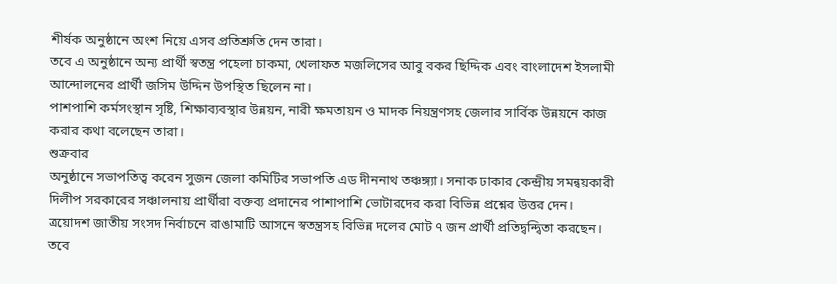শীর্ষক অনুষ্ঠানে অংশ নিয়ে এসব প্রতিশ্রুতি দেন তারা।
তবে এ অনুষ্ঠানে অন্য প্রার্থী স্বতন্ত্র পহেলা চাকমা, খেলাফত মজলিসের আবু বকর ছিদ্দিক এবং বাংলাদেশ ইসলামী আন্দোলনের প্রার্থী জসিম উদ্দিন উপস্থিত ছিলেন না।
পাশপাশি কর্মসংস্থান সৃষ্টি, শিক্ষাব্যবস্থার উন্নয়ন, নারী ক্ষমতায়ন ও মাদক নিয়ন্ত্রণসহ জেলার সার্বিক উন্নয়নে কাজ করার কথা বলেছেন তারা।
শুক্রবার
অনুষ্ঠানে সভাপতিত্ব করেন সুজন জেলা কমিটির সভাপতি এড দীননাথ তঞ্চঙ্গ্যা। সনাক ঢাকার কেন্দ্রীয় সমন্বয়কারী দিলীপ সরকারের সঞ্চালনায় প্রার্থীরা বক্তব্য প্রদানের পাশাপাশি ভোটারদের করা বিভিন্ন প্রশ্নের উত্তর দেন।
ত্রয়োদশ জাতীয় সংসদ নির্বাচনে রাঙামাটি আসনে স্বতন্ত্রসহ বিভিন্ন দলের মোট ৭ জন প্রার্থী প্রতিদ্বন্দ্বিতা করছেন। তবে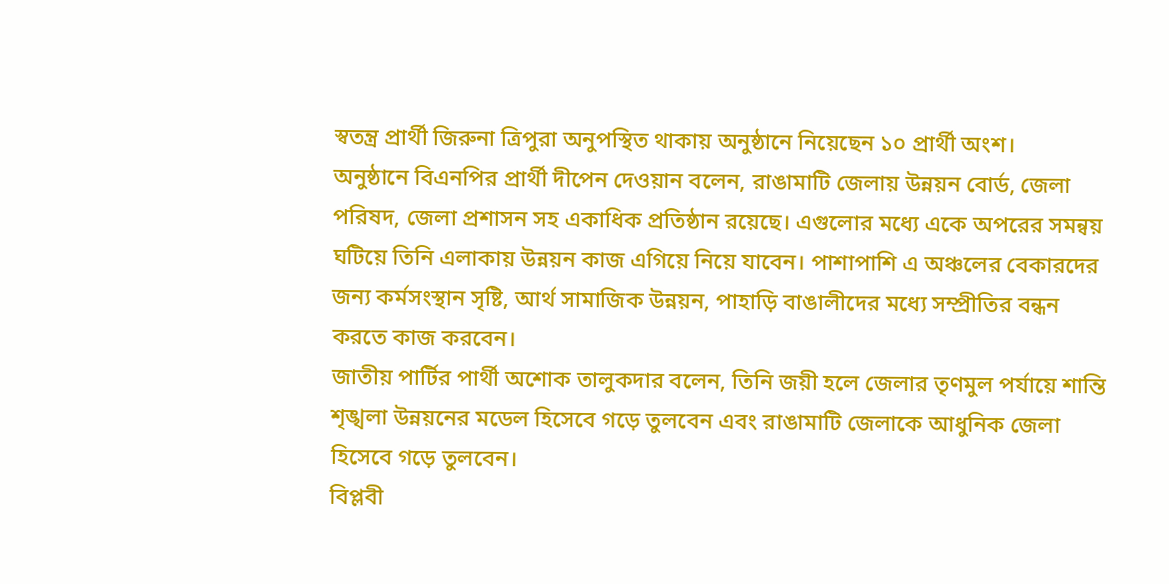স্বতন্ত্র প্রার্থী জিরুনা ত্রিপুরা অনুপস্থিত থাকায় অনুষ্ঠানে নিয়েছেন ১০ প্রার্থী অংশ।
অনুষ্ঠানে বিএনপির প্রার্থী দীপেন দেওয়ান বলেন, রাঙামাটি জেলায় উন্নয়ন বোর্ড, জেলা পরিষদ, জেলা প্রশাসন সহ একাধিক প্রতিষ্ঠান রয়েছে। এগুলোর মধ্যে একে অপরের সমন্বয় ঘটিয়ে তিনি এলাকায় উন্নয়ন কাজ এগিয়ে নিয়ে যাবেন। পাশাপাশি এ অঞ্চলের বেকারদের জন্য কর্মসংস্থান সৃষ্টি, আর্থ সামাজিক উন্নয়ন, পাহাড়ি বাঙালীদের মধ্যে সম্প্রীতির বন্ধন করতে কাজ করবেন।
জাতীয় পার্টির পার্থী অশোক তালুকদার বলেন, তিনি জয়ী হলে জেলার তৃণমুল পর্যায়ে শান্তি শৃঙ্খলা উন্নয়নের মডেল হিসেবে গড়ে তুলবেন এবং রাঙামাটি জেলাকে আধুনিক জেলা হিসেবে গড়ে তুলবেন।
বিপ্লবী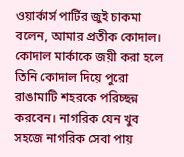ওয়ার্কার্স পার্টির জুই চাকমা বলেন, আমার প্রতীক কোদাল। কোদাল মার্কাকে জয়ী করা হলে তিনি কোদাল দিয়ে পুরো রাঙামাটি শহরকে পরিচ্ছন্ন করবেন। নাগরিক যেন খুব সহজে নাগরিক সেবা পায়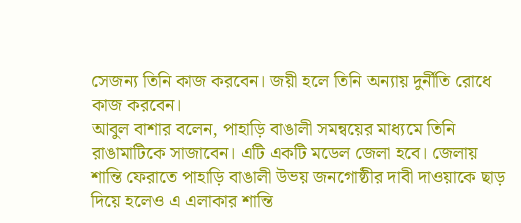সেজন্য তিনি কাজ করবেন। জয়ী হলে তিনি অন্যায় দুর্নীতি রোধে কাজ করবেন।
আবুল বাশার বলেন, পাহাড়ি বাঙালী সমন্বয়ের মাধ্যমে তিনি রাঙামাটিকে সাজাবেন। এটি একটি মডেল জেলা হবে। জেলায় শান্তি ফেরাতে পাহাড়ি বাঙালী উভয় জনগোষ্ঠীর দাবী দাওয়াকে ছাড় দিয়ে হলেও এ এলাকার শান্তি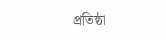প্রতিষ্ঠা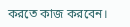করতে কাজ করবেন।